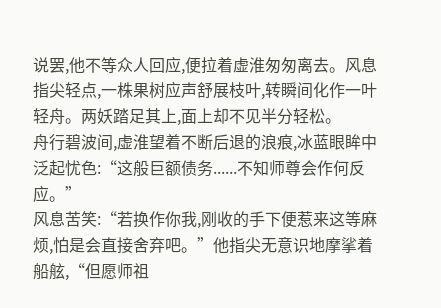说罢,他不等众人回应,便拉着虚淮匆匆离去。风息指尖轻点,一株果树应声舒展枝叶,转瞬间化作一叶轻舟。两妖踏足其上,面上却不见半分轻松。
舟行碧波间,虚淮望着不断后退的浪痕,冰蓝眼眸中泛起忧色:“这般巨额债务......不知师尊会作何反应。”
风息苦笑:“若换作你我,刚收的手下便惹来这等麻烦,怕是会直接舍弃吧。”他指尖无意识地摩挲着船舷,“但愿师祖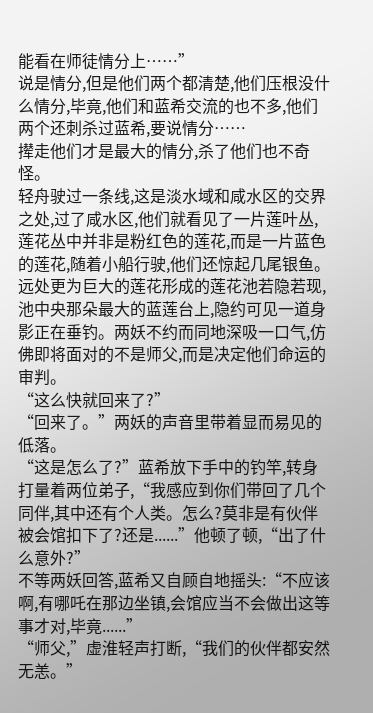能看在师徒情分上……”
说是情分,但是他们两个都清楚,他们压根没什么情分,毕竟,他们和蓝希交流的也不多,他们两个还刺杀过蓝希,要说情分……
撵走他们才是最大的情分,杀了他们也不奇怪。
轻舟驶过一条线,这是淡水域和咸水区的交界之处,过了咸水区,他们就看见了一片莲叶丛,莲花丛中并非是粉红色的莲花,而是一片蓝色的莲花,随着小船行驶,他们还惊起几尾银鱼。
远处更为巨大的莲花形成的莲花池若隐若现,池中央那朵最大的蓝莲台上,隐约可见一道身影正在垂钓。两妖不约而同地深吸一口气,仿佛即将面对的不是师父,而是决定他们命运的审判。
“这么快就回来了?”
“回来了。”两妖的声音里带着显而易见的低落。
“这是怎么了?”蓝希放下手中的钓竿,转身打量着两位弟子,“我感应到你们带回了几个同伴,其中还有个人类。怎么?莫非是有伙伴被会馆扣下了?还是......”他顿了顿,“出了什么意外?”
不等两妖回答,蓝希又自顾自地摇头:“不应该啊,有哪吒在那边坐镇,会馆应当不会做出这等事才对,毕竟......”
“师父,”虚淮轻声打断,“我们的伙伴都安然无恙。”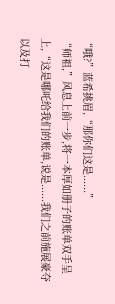“哦?”蓝希挑眉,“那你们这是......”
“师祖,”风息上前一步,将一本厚如册子的账单双手呈上,“这是哪吒给我们的账单,说是......我们之前施展豪夺以及打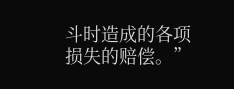斗时造成的各项损失的赔偿。”